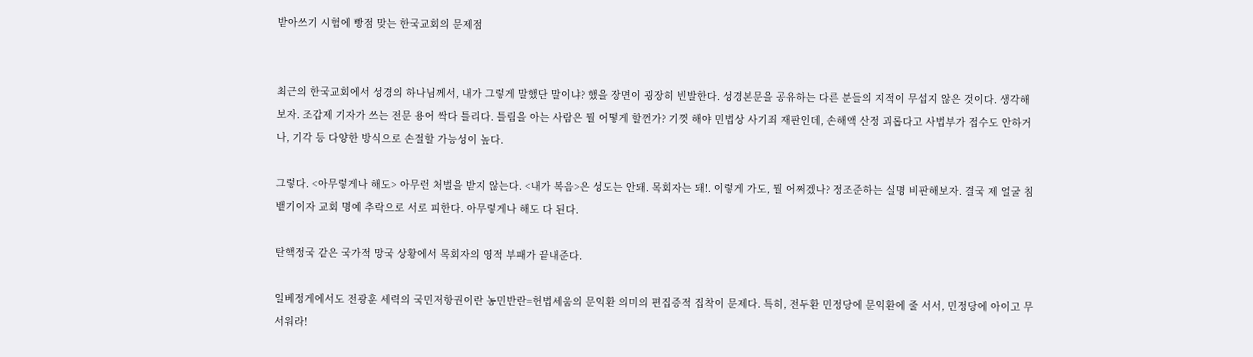받아쓰기 시험에 빵점 맞는 한국교회의 문제점


최근의 한국교회에서 성경의 하나님께서, 내가 그렇게 말했단 말이냐? 했을 장면이 굉장히 빈발한다. 성경본문을 공유하는 다른 분들의 지적이 무섭지 않은 것이다. 생각해보자. 조갑제 기자가 쓰는 전문 용어 싹다 틀리다. 틀림을 아는 사람은 뭘 어떻게 할껀가? 기껏 해야 민법상 사기죄 재판인데, 손해액 산정 괴롭다고 사법부가 접수도 안하거나, 기각 등 다양한 방식으로 손절할 가능성이 높다.

그렇다. <아무렇게나 해도> 아무런 처벌을 받지 않는다. <내가 복음>은 성도는 안돼. 목회자는 돼!. 이렇게 가도, 뭘 어쩌겠나? 정조준하는 실명 비판해보자. 결국 제 얼굴 침뱉기이자 교회 명예 추락으로 서로 피한다. 아무렇게나 해도 다 된다.

탄핵정국 같은 국가적 망국 상황에서 목회자의 영적 부패가 끝내준다.

일베정게에서도 전광훈 세력의 국민저항권이란 농민반란=헌법세움의 문익환 의미의 편집증적 집착이 문제다. 특히, 전두환 민정당에 문익환에 줄 서서, 민정당에 아이고 무서워라!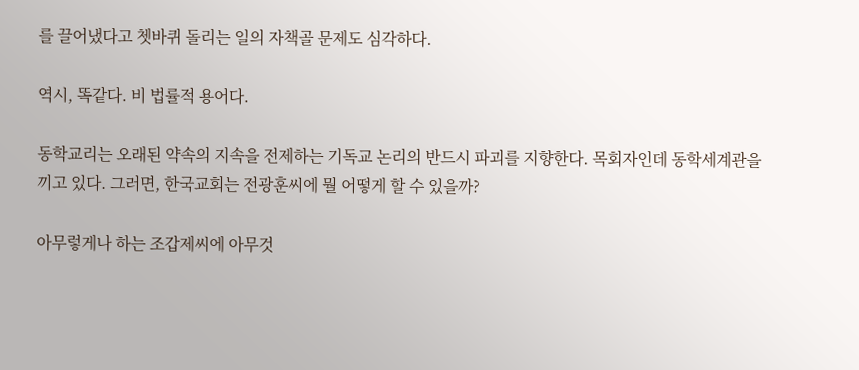를 끌어냈다고 쳇바퀴 돌리는 일의 자책골 문제도 심각하다.

역시, 똑같다. 비 법률적 용어다.

동학교리는 오래된 약속의 지속을 전제하는 기독교 논리의 반드시 파괴를 지향한다. 목회자인데 동학세계관을 끼고 있다. 그러면, 한국교회는 전광훈씨에 뭘 어떻게 할 수 있을까?

아무렇게나 하는 조갑제씨에 아무것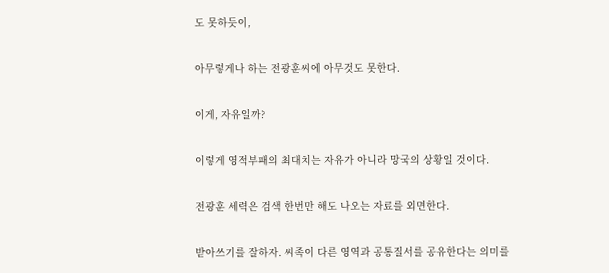도 못하듯이,

아무렇게나 하는 전광훈씨에 아무것도 못한다.

이게, 자유일까?

이렇게 영적부패의 최대치는 자유가 아니라 망국의 상황일 것이다.

전광훈 세력은 검색 한번만 해도 나오는 자료를 외면한다.

받아쓰기를 잘하자. 씨족이 다른 영역과 공통질서를 공유한다는 의미를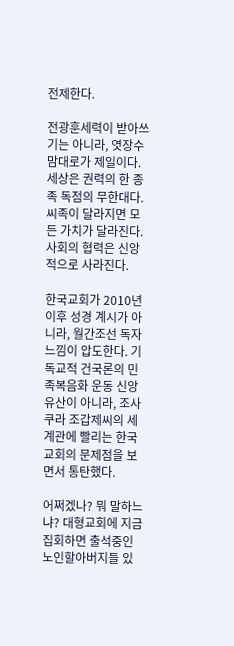전제한다.

전광훈세력이 받아쓰기는 아니라, 엿장수 맘대로가 제일이다. 세상은 권력의 한 종족 독점의 무한대다. 씨족이 달라지면 모든 가치가 달라진다. 사회의 협력은 신앙적으로 사라진다.

한국교회가 2010년 이후 성경 계시가 아니라, 월간조선 독자 느낌이 압도한다. 기독교적 건국론의 민족복음화 운동 신앙 유산이 아니라, 조사쿠라 조갑제씨의 세계관에 빨리는 한국교회의 문제점을 보면서 통탄했다.

어쩌겠나? 뭐 말하느냐? 대형교회에 지금 집회하면 출석중인 노인할아버지들 있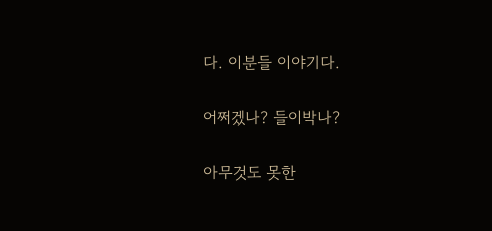다. 이분들 이야기다.

어쩌겠나? 들이박나?

아무것도 못한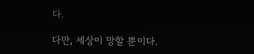다.

다만, 세상이 망할 뿐이다.